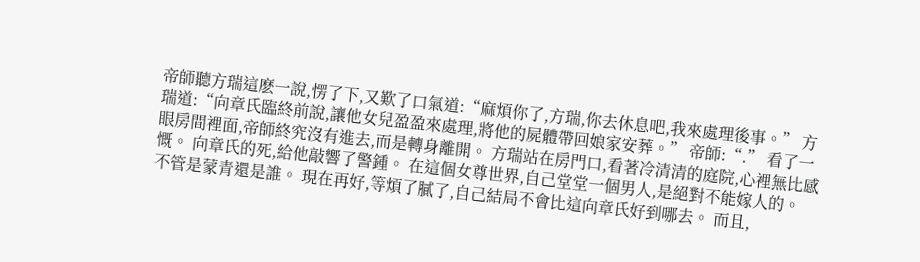帝師聽方瑞這麽一說,愣了下,又歎了口氣道:“麻煩你了,方瑞,你去休息吧,我來處理後事。” 方瑞道:“向章氏臨終前說,讓他女兒盈盈來處理,將他的屍體帶回娘家安葬。” 帝師:“.” 看了一眼房間裡面,帝師終究沒有進去,而是轉身離開。 方瑞站在房門口,看著冷清清的庭院,心裡無比感慨。 向章氏的死,給他敲響了警鍾。 在這個女尊世界,自己堂堂一個男人,是絕對不能嫁人的。 不管是蒙青還是誰。 現在再好,等煩了膩了,自己結局不會比這向章氏好到哪去。 而且,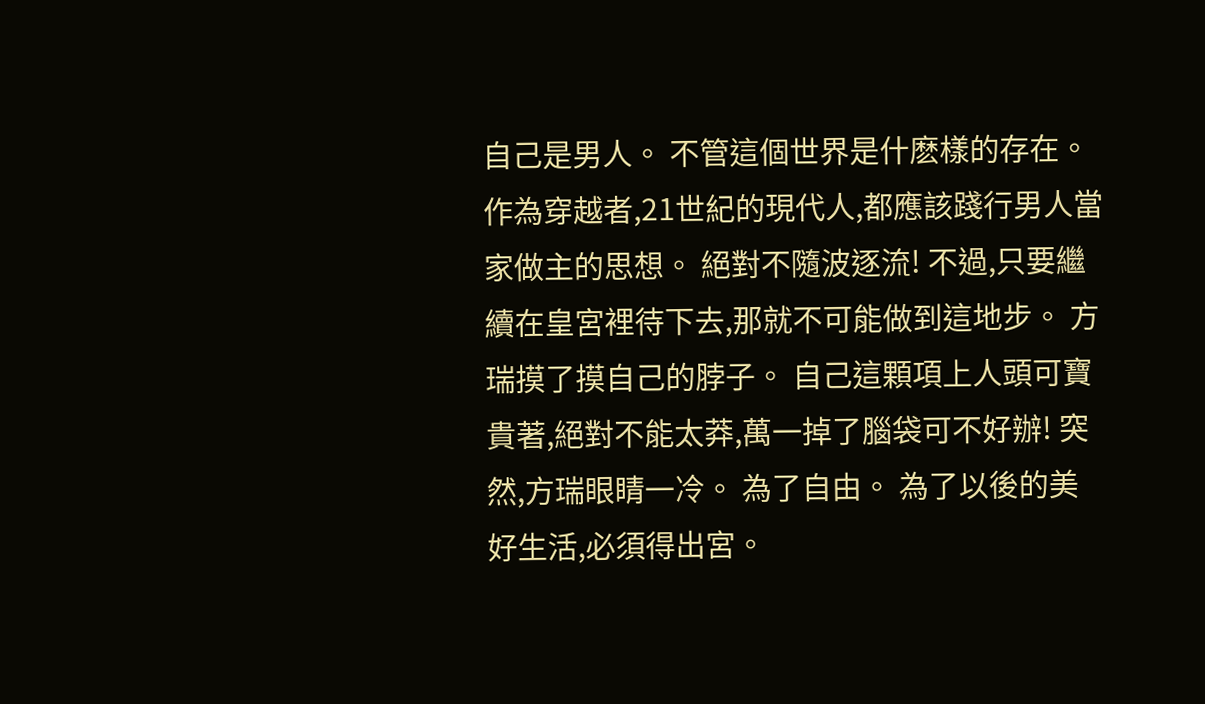自己是男人。 不管這個世界是什麽樣的存在。 作為穿越者,21世紀的現代人,都應該踐行男人當家做主的思想。 絕對不隨波逐流! 不過,只要繼續在皇宮裡待下去,那就不可能做到這地步。 方瑞摸了摸自己的脖子。 自己這顆項上人頭可寶貴著,絕對不能太莽,萬一掉了腦袋可不好辦! 突然,方瑞眼睛一冷。 為了自由。 為了以後的美好生活,必須得出宮。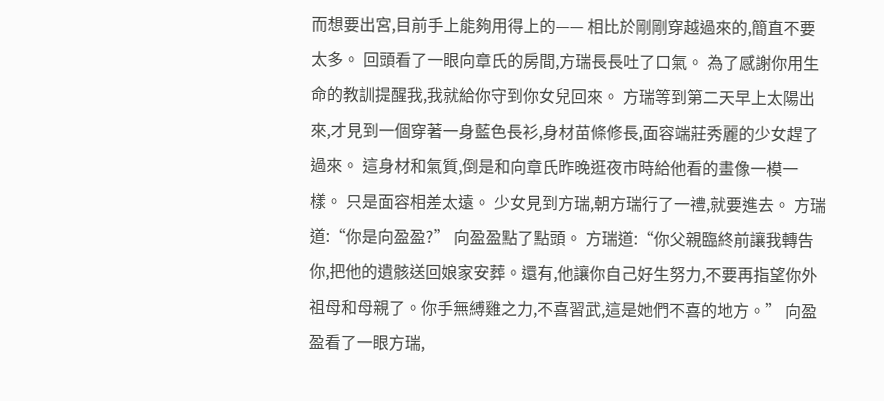而想要出宮,目前手上能夠用得上的—— 相比於剛剛穿越過來的,簡直不要太多。 回頭看了一眼向章氏的房間,方瑞長長吐了口氣。 為了感謝你用生命的教訓提醒我,我就給你守到你女兒回來。 方瑞等到第二天早上太陽出來,才見到一個穿著一身藍色長衫,身材苗條修長,面容端莊秀麗的少女趕了過來。 這身材和氣質,倒是和向章氏昨晚逛夜市時給他看的畫像一模一樣。 只是面容相差太遠。 少女見到方瑞,朝方瑞行了一禮,就要進去。 方瑞道:“你是向盈盈?” 向盈盈點了點頭。 方瑞道:“你父親臨終前讓我轉告你,把他的遺骸送回娘家安葬。還有,他讓你自己好生努力,不要再指望你外祖母和母親了。你手無縛雞之力,不喜習武,這是她們不喜的地方。” 向盈盈看了一眼方瑞,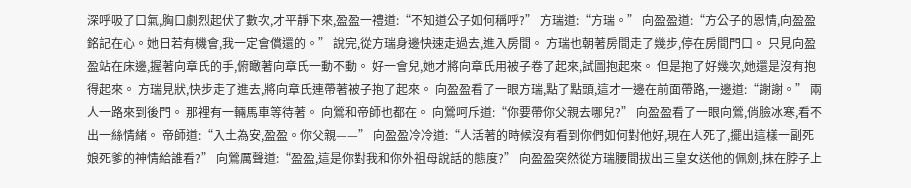深呼吸了口氣,胸口劇烈起伏了數次,才平靜下來,盈盈一禮道:“不知道公子如何稱呼?” 方瑞道:“方瑞。” 向盈盈道:“方公子的恩情,向盈盈銘記在心。她日若有機會,我一定會償還的。” 說完,從方瑞身邊快速走過去,進入房間。 方瑞也朝著房間走了幾步,停在房間門口。 只見向盈盈站在床邊,握著向章氏的手,俯瞰著向章氏一動不動。 好一會兒,她才將向章氏用被子卷了起來,試圖抱起來。 但是抱了好幾次,她還是沒有抱得起來。 方瑞見狀,快步走了進去,將向章氏連帶著被子抱了起來。 向盈盈看了一眼方瑞,點了點頭,這才一邊在前面帶路,一邊道:“謝謝。” 兩人一路來到後門。 那裡有一輛馬車等待著。 向鶯和帝師也都在。 向鶯呵斥道:“你要帶你父親去哪兒?” 向盈盈看了一眼向鶯,俏臉冰寒,看不出一絲情緒。 帝師道:“入土為安,盈盈。你父親——” 向盈盈冷冷道:“人活著的時候沒有看到你們如何對他好,現在人死了,擺出這樣一副死娘死爹的神情給誰看?” 向鶯厲聲道:“盈盈,這是你對我和你外祖母說話的態度?” 向盈盈突然從方瑞腰間拔出三皇女送他的佩劍,抹在脖子上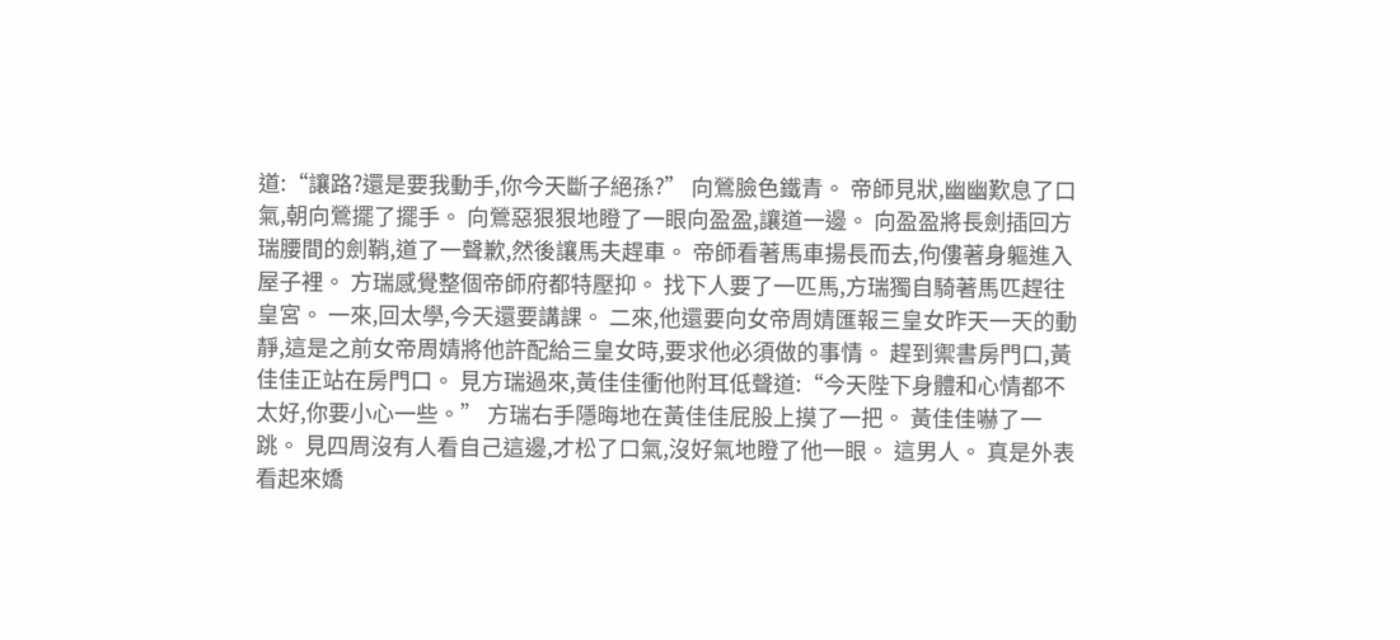道:“讓路?還是要我動手,你今天斷子絕孫?” 向鶯臉色鐵青。 帝師見狀,幽幽歎息了口氣,朝向鶯擺了擺手。 向鶯惡狠狠地瞪了一眼向盈盈,讓道一邊。 向盈盈將長劍插回方瑞腰間的劍鞘,道了一聲歉,然後讓馬夫趕車。 帝師看著馬車揚長而去,佝僂著身軀進入屋子裡。 方瑞感覺整個帝師府都特壓抑。 找下人要了一匹馬,方瑞獨自騎著馬匹趕往皇宮。 一來,回太學,今天還要講課。 二來,他還要向女帝周婧匯報三皇女昨天一天的動靜,這是之前女帝周婧將他許配給三皇女時,要求他必須做的事情。 趕到禦書房門口,黃佳佳正站在房門口。 見方瑞過來,黃佳佳衝他附耳低聲道:“今天陛下身體和心情都不太好,你要小心一些。” 方瑞右手隱晦地在黃佳佳屁股上摸了一把。 黃佳佳嚇了一跳。 見四周沒有人看自己這邊,才松了口氣,沒好氣地瞪了他一眼。 這男人。 真是外表看起來嬌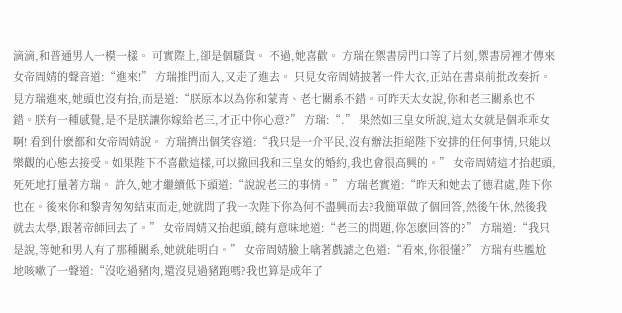滴滴,和普通男人一模一樣。 可實際上,卻是個騷貨。 不過,她喜歡。 方瑞在禦書房門口等了片刻,禦書房裡才傳來女帝周婧的聲音道:“進來!” 方瑞推門而入,又走了進去。 只見女帝周婧披著一件大衣,正站在書桌前批改奏折。 見方瑞進來,她頭也沒有抬,而是道:“朕原本以為你和蒙青、老七關系不錯。可昨天太女說,你和老三關系也不錯。朕有一種感覺,是不是朕讓你嫁給老三,才正中你心意?” 方瑞:“.” 果然如三皇女所說,這太女就是個乖乖女啊! 看到什麽都和女帝周婧說。 方瑞擠出個笑容道:“我只是一介平民,沒有辦法拒絕陛下安排的任何事情,只能以樂觀的心態去接受。如果陛下不喜歡這樣,可以撤回我和三皇女的婚約,我也會很高興的。” 女帝周婧這才抬起頭,死死地打量著方瑞。 許久,她才繼續低下頭道:“說說老三的事情。” 方瑞老實道:“昨天和她去了德君處,陛下你也在。後來你和黎青匆匆結束而走,她就問了我一次陛下你為何不盡興而去?我簡單做了個回答,然後午休,然後我就去太學,跟著帝師回去了。” 女帝周婧又抬起頭,饒有意味地道:“老三的問題,你怎麽回答的?” 方瑞道:“我只是說,等她和男人有了那種關系,她就能明白。” 女帝周婧臉上噙著戲謔之色道:“看來,你很懂?” 方瑞有些尷尬地咳嗽了一聲道:“沒吃過豬肉,還沒見過豬跑嗎?我也算是成年了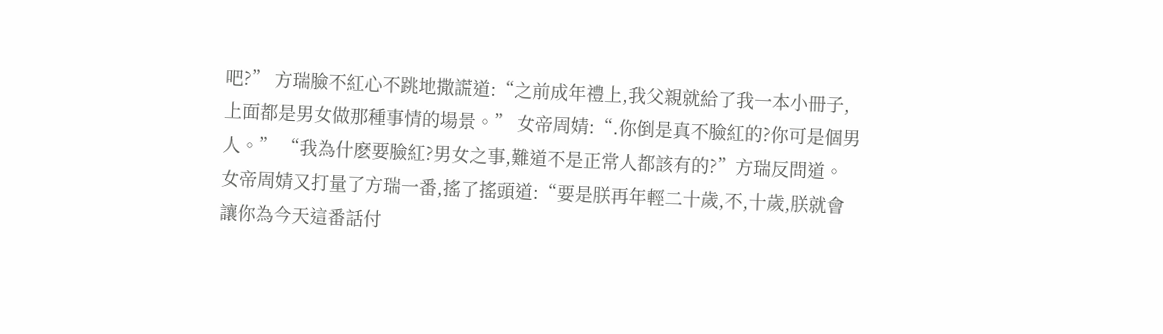吧?” 方瑞臉不紅心不跳地撒謊道:“之前成年禮上,我父親就給了我一本小冊子,上面都是男女做那種事情的場景。” 女帝周婧:“.你倒是真不臉紅的?你可是個男人。” “我為什麽要臉紅?男女之事,難道不是正常人都該有的?”方瑞反問道。 女帝周婧又打量了方瑞一番,搖了搖頭道:“要是朕再年輕二十歲,不,十歲,朕就會讓你為今天這番話付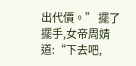出代價。” 擺了擺手,女帝周婧道:“下去吧,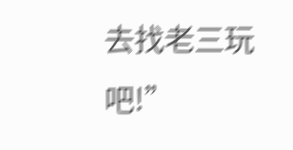去找老三玩吧!”